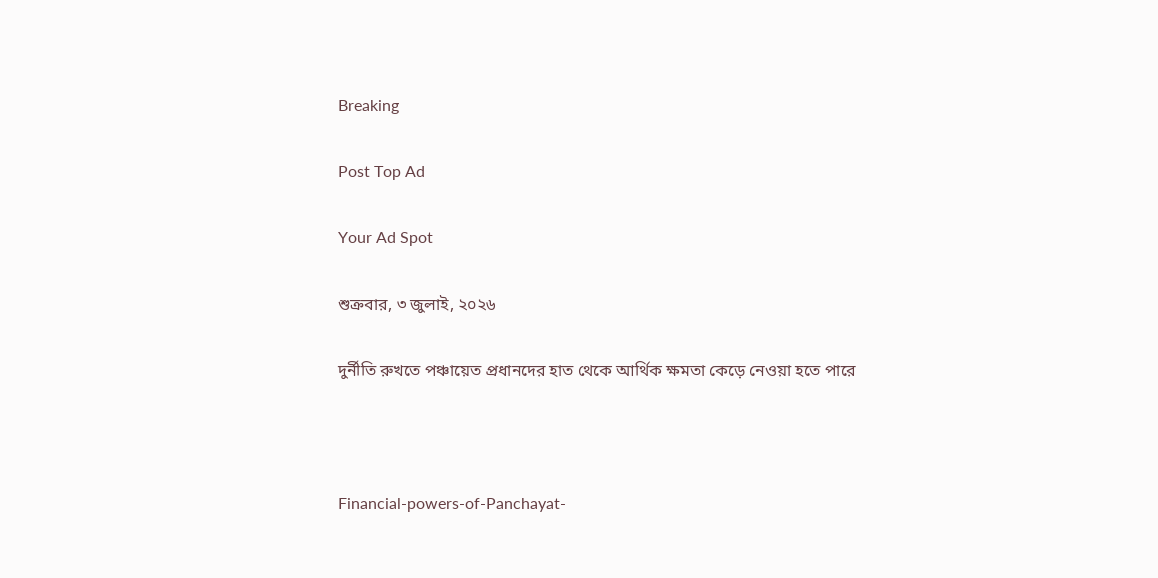Breaking

Post Top Ad

Your Ad Spot

শুক্রবার, ৩ জুলাই, ২০২৬

দুর্নীতি রুখতে পঞ্চায়েত প্রধানদের হাত থেকে আর্থিক ক্ষমতা কেড়ে নেওয়া হতে পারে



Financial-powers-of-Panchayat-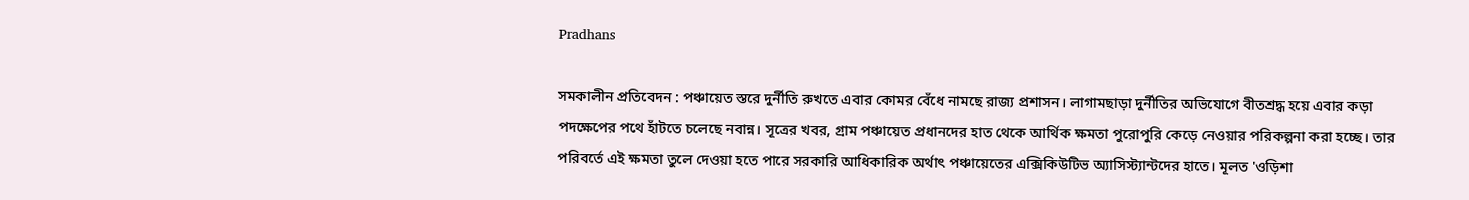Pradhans

সমকালীন প্রতিবেদন : পঞ্চায়েত স্তরে দুর্নীতি রুখতে এবার কোমর বেঁধে নামছে রাজ্য প্রশাসন। লাগামছাড়া দুর্নীতির অভিযোগে বীতশ্রদ্ধ হয়ে এবার কড়া পদক্ষেপের পথে হাঁটতে চলেছে নবান্ন। সূত্রের খবর, গ্রাম পঞ্চায়েত প্রধানদের হাত থেকে আর্থিক ক্ষমতা পুরোপুরি কেড়ে নেওয়ার পরিকল্পনা করা হচ্ছে। তার পরিবর্তে এই ক্ষমতা তুলে দেওয়া হতে পারে সরকারি আধিকারিক অর্থাৎ পঞ্চায়েতের এক্সিকিউটিভ অ্যাসিস্ট্যান্টদের হাতে। মূলত 'ওড়িশা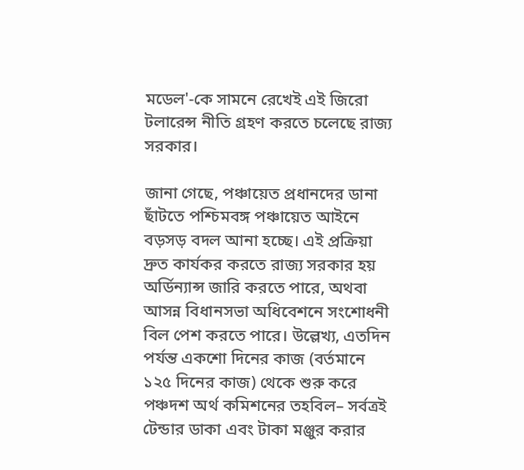মডেল'-কে সামনে রেখেই এই জিরো টলারেন্স নীতি গ্রহণ করতে চলেছে রাজ্য সরকার।

জানা গেছে, পঞ্চায়েত প্রধানদের ডানা ছাঁটতে পশ্চিমবঙ্গ পঞ্চায়েত আইনে বড়সড় বদল আনা হচ্ছে। এই প্রক্রিয়া দ্রুত কার্যকর করতে রাজ্য সরকার হয় অর্ডিন্যান্স জারি করতে পারে, অথবা আসন্ন বিধানসভা অধিবেশনে সংশোধনী বিল পেশ করতে পারে। উল্লেখ্য, এতদিন পর্যন্ত একশো দিনের কাজ (বর্তমানে ১২৫ দিনের কাজ) থেকে শুরু করে পঞ্চদশ অর্থ কমিশনের তহবিল– সর্বত্রই টেন্ডার ডাকা এবং টাকা মঞ্জুর করার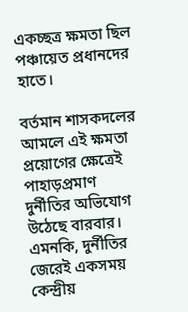একচ্ছত্র ক্ষমতা ছিল পঞ্চায়েত প্রধানদের হাতে।

বর্তমান শাসকদলের আমলে এই ক্ষমতা প্রয়োগের ক্ষেত্রেই পাহাড়প্রমাণ দুর্নীতির অভিযোগ উঠেছে বারবার। এমনকি, দুর্নীতির জেরেই একসময় কেন্দ্রীয়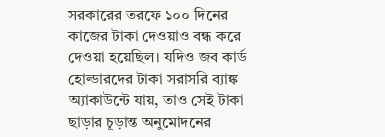সরকারের তরফে ১০০ দিনের কাজের টাকা দেওয়াও বন্ধ করে দেওয়া হয়েছিল। যদিও জব কার্ড হোল্ডারদের টাকা সরাসরি ব্যাঙ্ক অ্যাকাউন্টে যায়, তাও সেই টাকা ছাড়ার চূড়ান্ত অনুমোদনের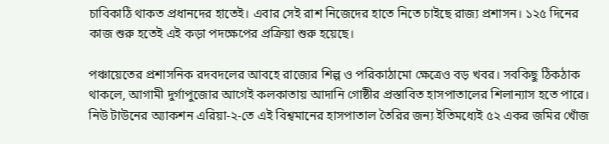চাবিকাঠি থাকত প্রধানদের হাতেই। এবার সেই রাশ নিজেদের হাতে নিতে চাইছে রাজ্য প্রশাসন। ১২৫ দিনের কাজ শুরু হতেই এই কড়া পদক্ষেপের প্রক্রিয়া শুরু হয়েছে।

পঞ্চায়েতের প্রশাসনিক রদবদলের আবহে রাজ্যের শিল্প ও পরিকাঠামো ক্ষেত্রেও বড় খবর। সবকিছু ঠিকঠাক থাকলে, আগামী দুর্গাপুজোর আগেই কলকাতায় আদানি গোষ্ঠীর প্রস্তাবিত হাসপাতালের শিলান্যাস হতে পারে। নিউ টাউনের অ্যাকশন এরিয়া-২-তে এই বিশ্বমানের হাসপাতাল তৈরির জন্য ইতিমধ্যেই ৫২ একর জমির খোঁজ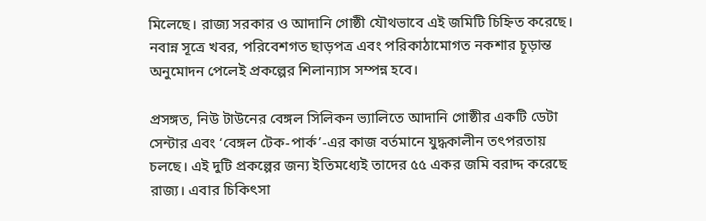মিলেছে। রাজ্য সরকার ও আদানি গোষ্ঠী যৌথভাবে এই জমিটি চিহ্নিত করেছে। নবান্ন সূত্রে খবর, পরিবেশগত ছাড়পত্র এবং পরিকাঠামোগত নকশার চূড়ান্ত অনুমোদন পেলেই প্রকল্পের শিলান্যাস সম্পন্ন হবে।

প্রসঙ্গত, নিউ টাউনের বেঙ্গল সিলিকন ভ্যালিতে আদানি গোষ্ঠীর একটি ডেটা সেন্টার এবং ‘বেঙ্গল টেক-পার্ক’-এর কাজ বর্তমানে যুদ্ধকালীন তৎপরতায় চলছে। এই দুটি প্রকল্পের জন্য ইতিমধ্যেই তাদের ৫৫ একর জমি বরাদ্দ করেছে রাজ্য। এবার চিকিৎসা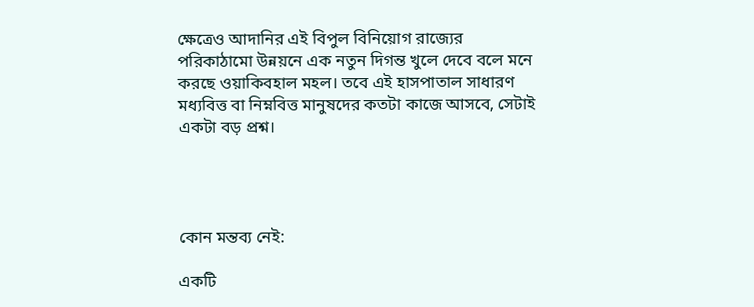ক্ষেত্রেও আদানির এই বিপুল বিনিয়োগ রাজ্যের পরিকাঠামো উন্নয়নে এক নতুন দিগন্ত খুলে দেবে বলে মনে করছে ওয়াকিবহাল মহল।‌ তবে এই হাসপাতাল সাধারণ মধ্যবিত্ত বা নিম্নবিত্ত মানুষদের কতটা কাজে আসবে, সেটাই একটা বড় প্রশ্ন।




কোন মন্তব্য নেই:

একটি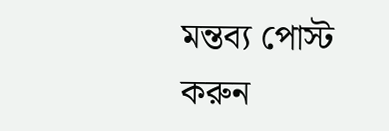মন্তব্য পোস্ট করুন